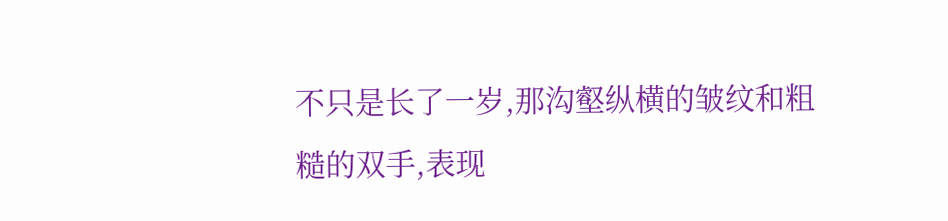不只是长了一岁,那沟壑纵横的皱纹和粗糙的双手,表现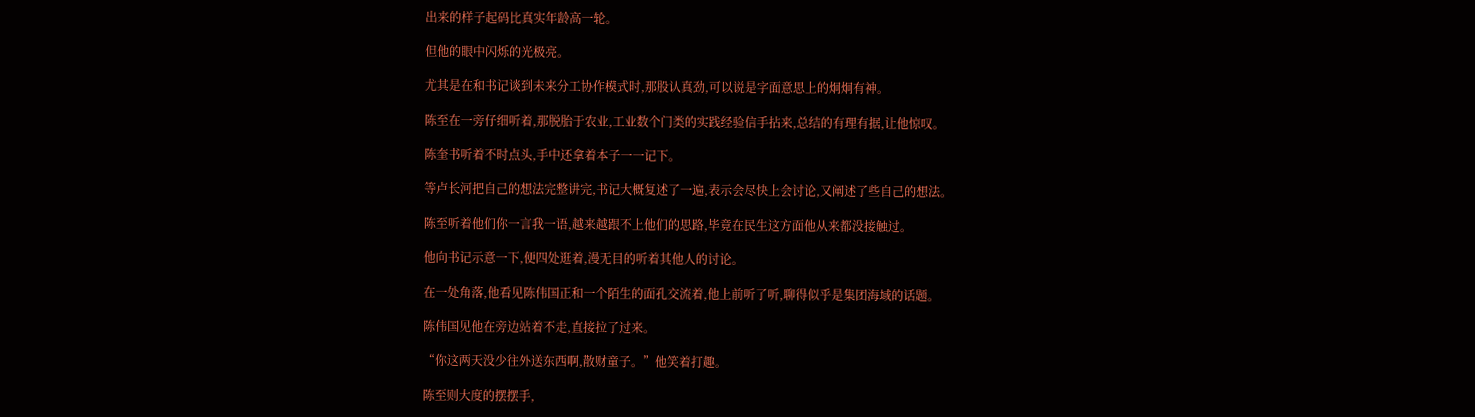出来的样子起码比真实年龄高一轮。

但他的眼中闪烁的光极亮。

尤其是在和书记谈到未来分工协作模式时,那股认真劲,可以说是字面意思上的炯炯有神。

陈至在一旁仔细听着,那脱胎于农业,工业数个门类的实践经验信手拈来,总结的有理有据,让他惊叹。

陈奎书听着不时点头,手中还拿着本子一一记下。

等卢长河把自己的想法完整讲完,书记大概复述了一遍,表示会尽快上会讨论,又阐述了些自己的想法。

陈至听着他们你一言我一语,越来越跟不上他们的思路,毕竟在民生这方面他从来都没接触过。

他向书记示意一下,便四处逛着,漫无目的听着其他人的讨论。

在一处角落,他看见陈伟国正和一个陌生的面孔交流着,他上前听了听,聊得似乎是集团海域的话题。

陈伟国见他在旁边站着不走,直接拉了过来。

“你这两天没少往外送东西啊,散财童子。”他笑着打趣。

陈至则大度的摆摆手,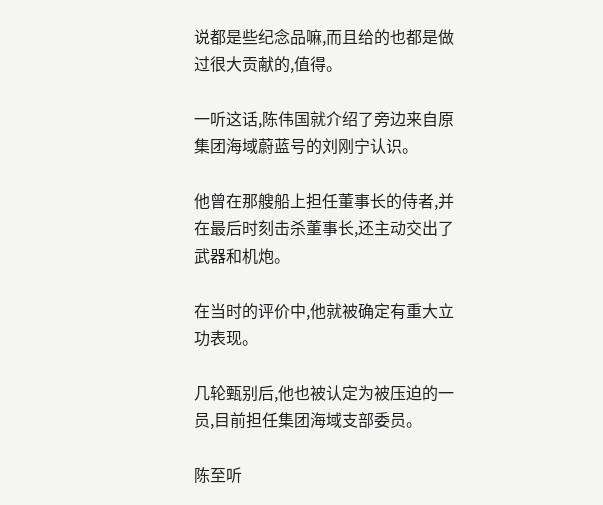说都是些纪念品嘛,而且给的也都是做过很大贡献的,值得。

一听这话,陈伟国就介绍了旁边来自原集团海域蔚蓝号的刘刚宁认识。

他曾在那艘船上担任董事长的侍者,并在最后时刻击杀董事长,还主动交出了武器和机炮。

在当时的评价中,他就被确定有重大立功表现。

几轮甄别后,他也被认定为被压迫的一员,目前担任集团海域支部委员。

陈至听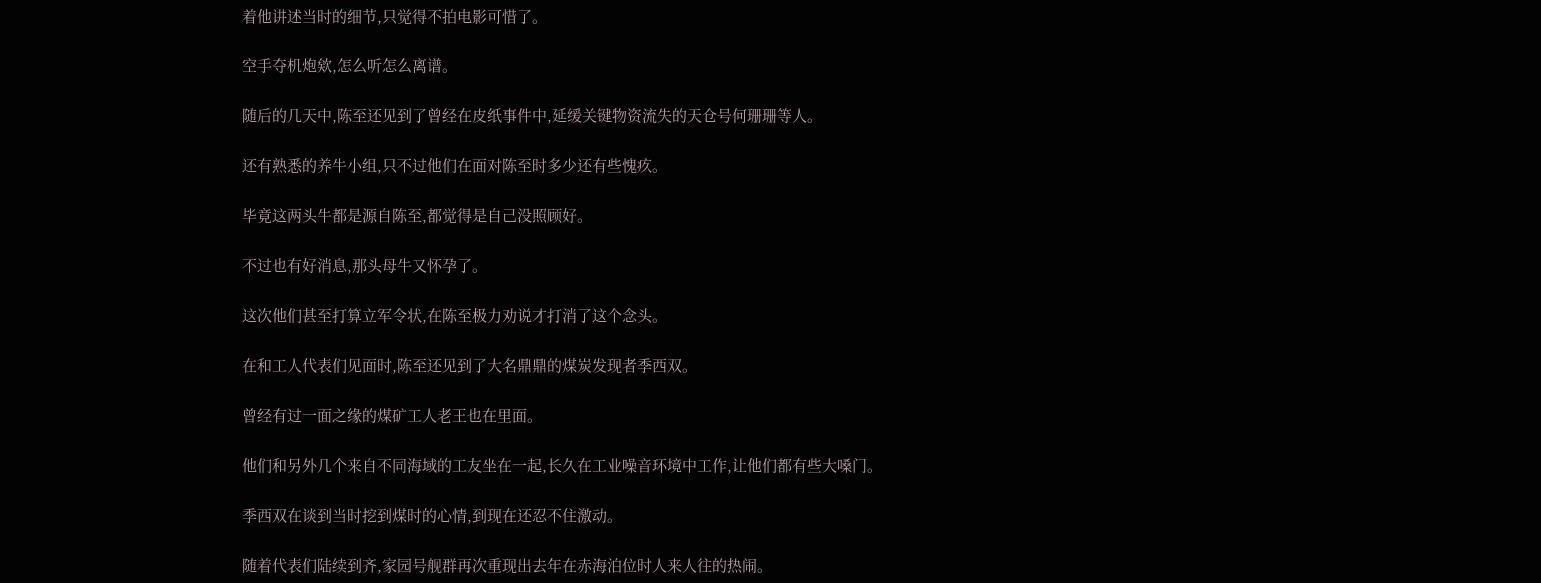着他讲述当时的细节,只觉得不拍电影可惜了。

空手夺机炮欸,怎么听怎么离谱。

随后的几天中,陈至还见到了曾经在皮纸事件中,延缓关键物资流失的天仓号何珊珊等人。

还有熟悉的养牛小组,只不过他们在面对陈至时多少还有些愧疚。

毕竟这两头牛都是源自陈至,都觉得是自己没照顾好。

不过也有好消息,那头母牛又怀孕了。

这次他们甚至打算立军令状,在陈至极力劝说才打消了这个念头。

在和工人代表们见面时,陈至还见到了大名鼎鼎的煤炭发现者季西双。

曾经有过一面之缘的煤矿工人老王也在里面。

他们和另外几个来自不同海域的工友坐在一起,长久在工业噪音环境中工作,让他们都有些大嗓门。

季西双在谈到当时挖到煤时的心情,到现在还忍不住激动。

随着代表们陆续到齐,家园号舰群再次重现出去年在赤海泊位时人来人往的热闹。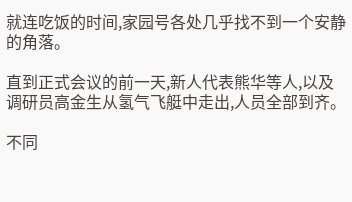就连吃饭的时间,家园号各处几乎找不到一个安静的角落。

直到正式会议的前一天,新人代表熊华等人,以及调研员高金生从氢气飞艇中走出,人员全部到齐。

不同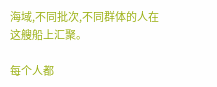海域,不同批次,不同群体的人在这艘船上汇聚。

每个人都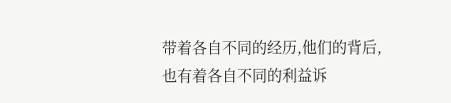带着各自不同的经历,他们的背后,也有着各自不同的利益诉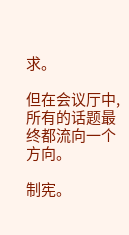求。

但在会议厅中,所有的话题最终都流向一个方向。

制宪。